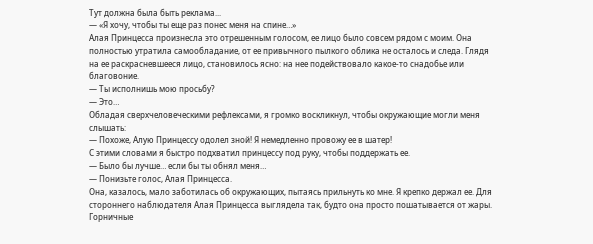Тут должна была быть реклама...
— «Я хочу, чтобы ты еще раз понес меня на спине…»
Алая Принцесса произнесла это отрешенным голосом, ее лицо было совсем рядом с моим. Она полностью утратила самообладание, от ее привычного пылкого облика не осталось и следа. Глядя на ее раскрасневшееся лицо, становилось ясно: на нее подействовало какое-то снадобье или благовоние.
— Ты исполнишь мою просьбу?
— Это…
Обладая сверхчеловеческими рефлексами, я громко воскликнул, чтобы окружающие могли меня слышать:
— Похоже, Алую Принцессу одолел зной! Я немедленно провожу ее в шатер!
С этими словами я быстро подхватил принцессу под руку, чтобы поддержать ее.
— Было бы лучше… если бы ты обнял меня…
— Понизьте голос, Алая Принцесса.
Она, казалось, мало заботилась об окружающих, пытаясь прильнуть ко мне. Я крепко держал ее. Для стороннего наблюдателя Алая Принцесса выглядела так, будто она просто пошатывается от жары. Горничные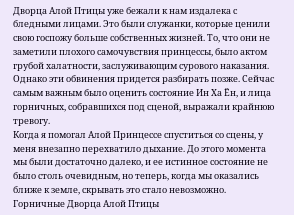Дворца Алой Птицы уже бежали к нам издалека с бледными лицами. Это были служанки, которые ценили свою госпожу больше собственных жизней. То, что они не заметили плохого самочувствия принцессы, было актом грубой халатности, заслуживающим сурового наказания. Однако эти обвинения придется разбирать позже. Сейчас самым важным было оценить состояние Ин Ха Ён, и лица горничных, собравшихся под сценой, выражали крайнюю тревогу.
Когда я помогал Алой Принцессе спуститься со сцены, у меня внезапно перехватило дыхание. До этого момента мы были достаточно далеко, и ее истинное состояние не было столь очевидным, но теперь, когда мы оказались ближе к земле, скрывать это стало невозможно. Горничные Дворца Алой Птицы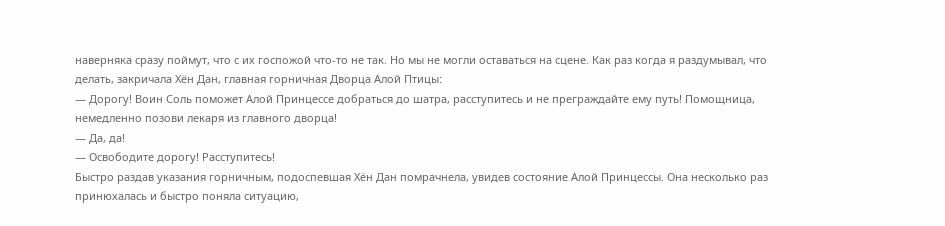наверняка сразу поймут, что с их госпожой что-то не так. Но мы не могли оставаться на сцене. Как раз когда я раздумывал, что делать, закричала Хён Дан, главная горничная Дворца Алой Птицы:
— Дорогу! Воин Соль поможет Алой Принцессе добраться до шатра, расступитесь и не преграждайте ему путь! Помощница, немедленно позови лекаря из главного дворца!
— Да, да!
— Освободите дорогу! Расступитесь!
Быстро раздав указания горничным, подоспевшая Хён Дан помрачнела, увидев состояние Алой Принцессы. Она несколько раз принюхалась и быстро поняла ситуацию,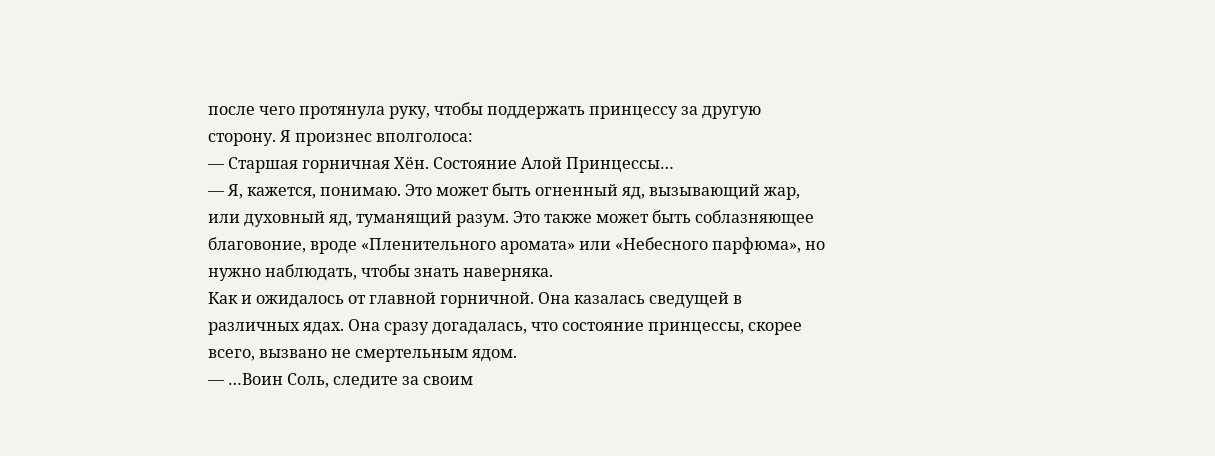после чего протянула руку, чтобы поддержать принцессу за другую сторону. Я произнес вполголоса:
— Старшая горничная Хён. Состояние Алой Принцессы…
— Я, кажется, понимаю. Это может быть огненный яд, вызывающий жар, или духовный яд, туманящий разум. Это также может быть соблазняющее благовоние, вроде «Пленительного аромата» или «Небесного парфюма», но нужно наблюдать, чтобы знать наверняка.
Как и ожидалось от главной горничной. Она казалась сведущей в различных ядах. Она сразу догадалась, что состояние принцессы, скорее всего, вызвано не смертельным ядом.
— …Воин Соль, следите за своим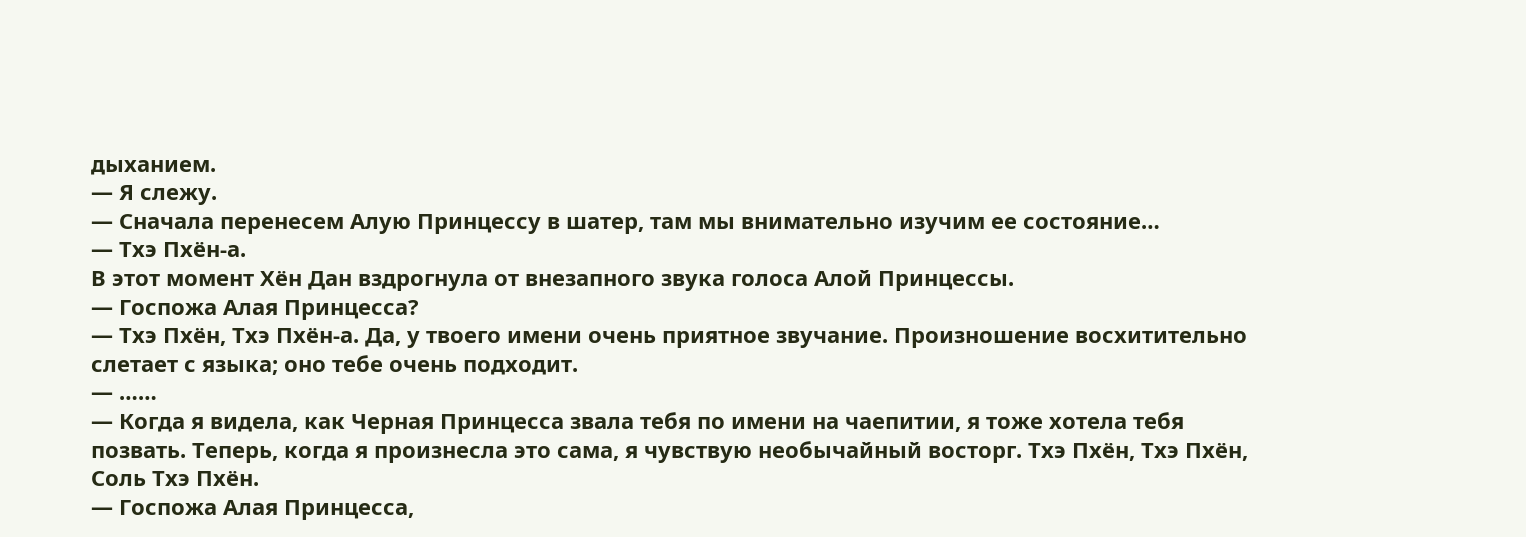дыханием.
— Я слежу.
— Сначала перенесем Алую Принцессу в шатер, там мы внимательно изучим ее состояние…
— Тхэ Пхён-а.
В этот момент Хён Дан вздрогнула от внезапного звука голоса Алой Принцессы.
— Госпожа Алая Принцесса?
— Тхэ Пхён, Тхэ Пхён-а. Да, у твоего имени очень приятное звучание. Произношение восхитительно слетает с языка; оно тебе очень подходит.
— ……
— Когда я видела, как Черная Принцесса звала тебя по имени на чаепитии, я тоже хотела тебя позвать. Теперь, когда я произнесла это сама, я чувствую необычайный восторг. Тхэ Пхён, Тхэ Пхён, Соль Тхэ Пхён.
— Госпожа Алая Принцесса,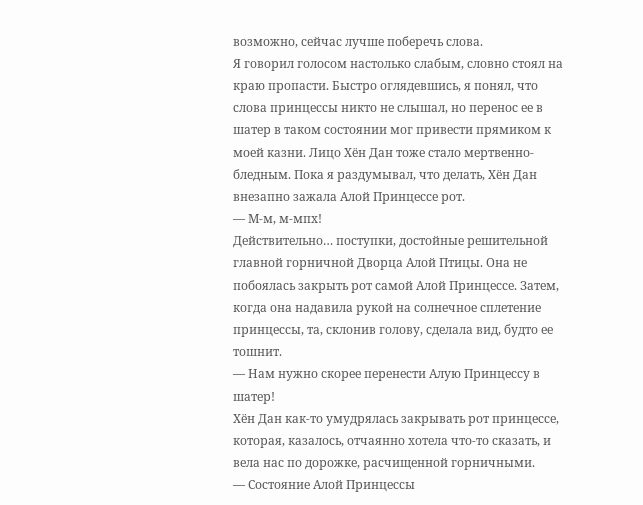возможно, сейчас лучше поберечь слова.
Я говорил голосом настолько слабым, словно стоял на краю пропасти. Быстро оглядевшись, я понял, что слова принцессы никто не слышал, но перенос ее в шатер в таком состоянии мог привести прямиком к моей казни. Лицо Хён Дан тоже стало мертвенно-бледным. Пока я раздумывал, что делать, Хён Дан внезапно зажала Алой Принцессе рот.
— М-м, м-мпх!
Действительно… поступки, достойные решительной главной горничной Дворца Алой Птицы. Она не побоялась закрыть рот самой Алой Принцессе. Затем, когда она надавила рукой на солнечное сплетение принцессы, та, склонив голову, сделала вид, будто ее тошнит.
— Нам нужно скорее перенести Алую Принцессу в шатер!
Хён Дан как-то умудрялась закрывать рот принцессе, которая, казалось, отчаянно хотела что-то сказать, и вела нас по дорожке, расчищенной горничными.
— Состояние Алой Принцессы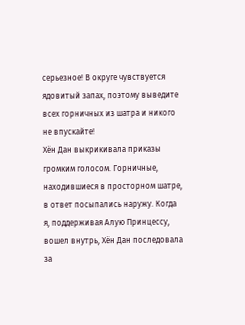серьезное! В округе чувствуется ядовитый запах, поэтому выведите всех горничных из шатра и никого не впускайте!
Хён Дан выкрикивала приказы громким голосом. Горничные, находившиеся в просторном шатре, в ответ посыпались наружу. Когда я, поддерживая Алую Принцессу, вошел внутрь, Хён Дан последовала за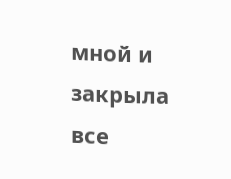мной и закрыла все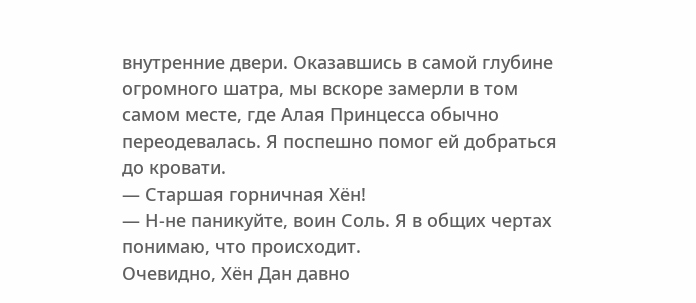внутренние двери. Оказавшись в самой глубине огромного шатра, мы вскоре замерли в том самом месте, где Алая Принцесса обычно переодевалась. Я поспешно помог ей добраться до кровати.
— Старшая горничная Хён!
— Н-не паникуйте, воин Соль. Я в общих чертах понимаю, что происходит.
Очевидно, Хён Дан давно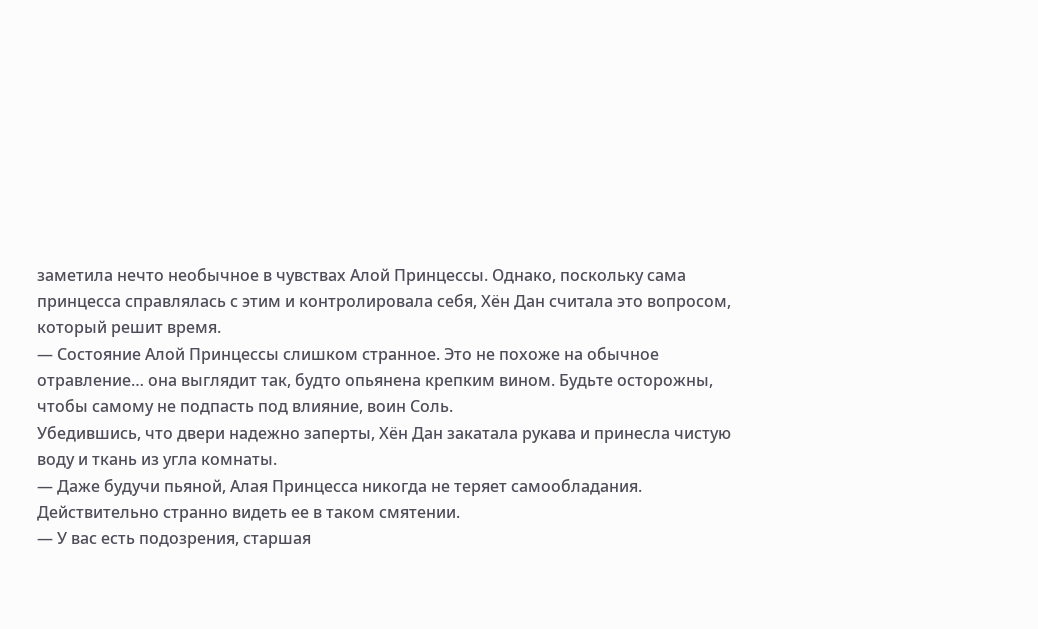заметила нечто необычное в чувствах Алой Принцессы. Однако, поскольку сама принцесса справлялась с этим и контролировала себя, Хён Дан считала это вопросом, который решит время.
— Состояние Алой Принцессы слишком странное. Это не похоже на обычное отравление… она выглядит так, будто опьянена крепким вином. Будьте осторожны, чтобы самому не подпасть под влияние, воин Соль.
Убедившись, что двери надежно заперты, Хён Дан закатала рукава и принесла чистую воду и ткань из угла комнаты.
— Даже будучи пьяной, Алая Принцесса никогда не теряет самообладания. Действительно странно видеть ее в таком смятении.
— У вас есть подозрения, старшая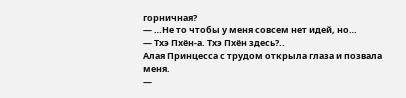горничная?
— …Не то чтобы у меня совсем нет идей, но…
— Тхэ Пхён-а. Тхэ Пхён здесь?..
Алая Принцесса с трудом открыла глаза и позвала меня.
—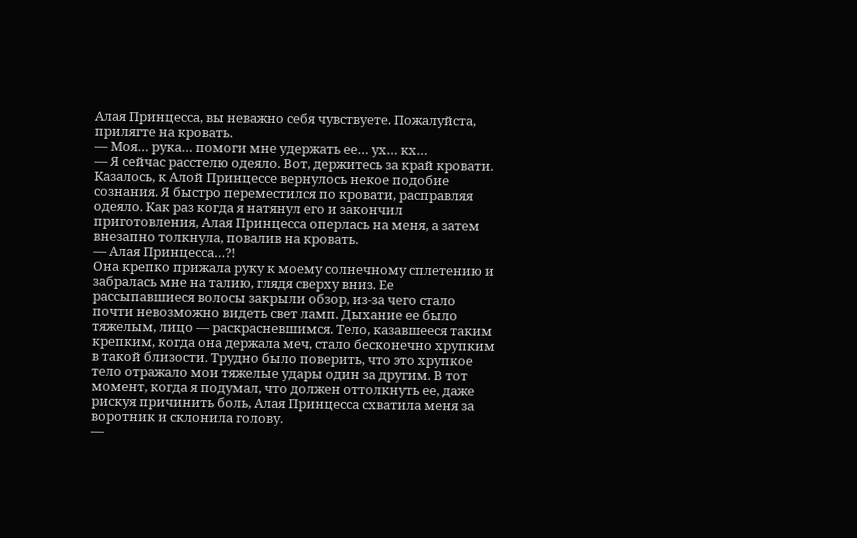Алая Принцесса, вы неважно себя чувствуете. Пожалуйста, прилягте на кровать.
— Моя… рука… помоги мне удержать ее… ух… кх…
— Я сейчас расстелю одеяло. Вот, держитесь за край кровати.
Казалось, к Алой Принцессе вернулось некое подобие сознания. Я быстро переместился по кровати, расправляя одеяло. Как раз когда я натянул его и закончил приготовления, Алая Принцесса оперлась на меня, а затем внезапно толкнула, повалив на кровать.
— Алая Принцесса…?!
Она крепко прижала руку к моему солнечному сплетению и забралась мне на талию, глядя сверху вниз. Ее рассыпавшиеся волосы закрыли обзор, из-за чего стало почти невозможно видеть свет ламп. Дыхание ее было тяжелым, лицо — раскрасневшимся. Тело, казавшееся таким крепким, когда она держала меч, стало бесконечно хрупким в такой близости. Трудно было поверить, что это хрупкое тело отражало мои тяжелые удары один за другим. В тот момент, когда я подумал, что должен оттолкнуть ее, даже рискуя причинить боль, Алая Принцесса схватила меня за воротник и склонила голову.
—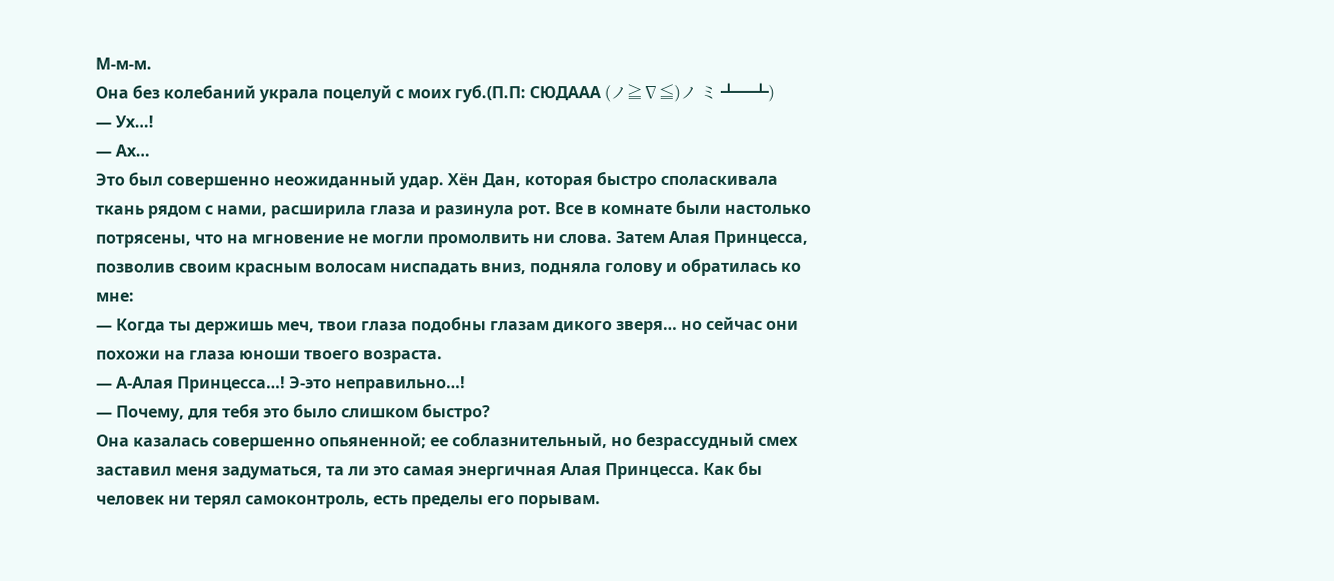М-м-м.
Она без колебаний украла поцелуй с моих губ.(П.П: СЮДААА (ノ≧∇≦)ノ ミ ┻━┻)
— Ух…!
— Ах…
Это был совершенно неожиданный удар. Хён Дан, которая быстро споласкивала ткань рядом с нами, расширила глаза и разинула рот. Все в комнате были настолько потрясены, что на мгновение не могли промолвить ни слова. Затем Алая Принцесса, позволив своим красным волосам ниспадать вниз, подняла голову и обратилась ко мне:
— Когда ты держишь меч, твои глаза подобны глазам дикого зверя… но сейчас они похожи на глаза юноши твоего возраста.
— А-Алая Принцесса…! Э-это неправильно…!
— Почему, для тебя это было слишком быстро?
Она казалась совершенно опьяненной; ее соблазнительный, но безрассудный смех заставил меня задуматься, та ли это самая энергичная Алая Принцесса. Как бы человек ни терял самоконтроль, есть пределы его порывам.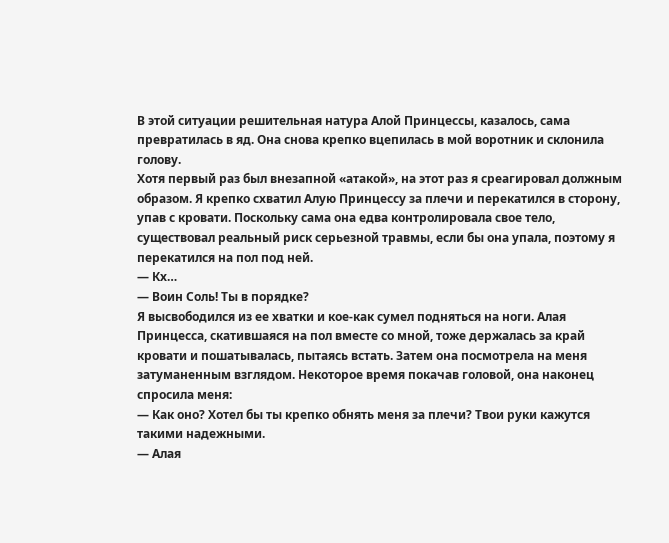В этой ситуации решительная натура Алой Принцессы, казалось, сама превратилась в яд. Она снова крепко вцепилась в мой воротник и склонила голову.
Хотя первый раз был внезапной «атакой», на этот раз я среагировал должным образом. Я крепко схватил Алую Принцессу за плечи и перекатился в сторону, упав с кровати. Поскольку сама она едва контролировала свое тело, существовал реальный риск серьезной травмы, если бы она упала, поэтому я перекатился на пол под ней.
— Кх…
— Воин Соль! Ты в порядке?
Я высвободился из ее хватки и кое-как сумел подняться на ноги. Алая Принцесса, скатившаяся на пол вместе со мной, тоже держалась за край кровати и пошатывалась, пытаясь встать. Затем она посмотрела на меня затуманенным взглядом. Некоторое время покачав головой, она наконец спросила меня:
— Как оно? Хотел бы ты крепко обнять меня за плечи? Твои руки кажутся такими надежными.
— Алая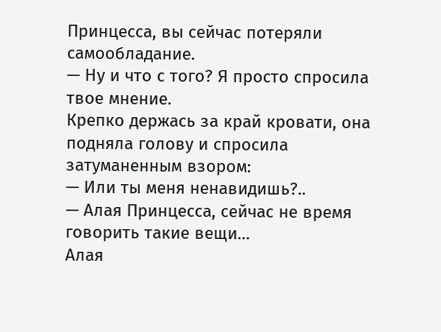Принцесса, вы сейчас потеряли самообладание.
— Ну и что с того? Я просто спросила твое мнение.
Крепко держась за край кровати, она подняла голову и спросила затуманенным взором:
— Или ты меня ненавидишь?..
— Алая Принцесса, сейчас не время говорить такие вещи…
Алая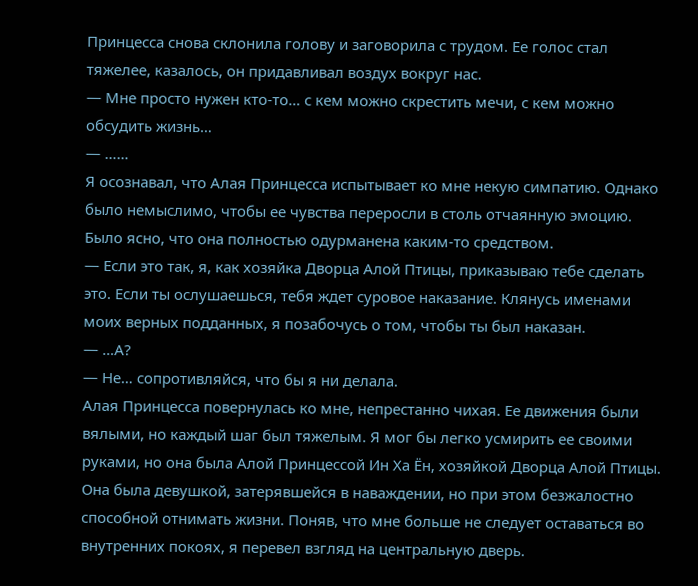Принцесса снова склонила голову и заговорила с трудом. Ее голос стал тяжелее, казалось, он придавливал воздух вокруг нас.
— Мне просто нужен кто-то… с кем можно скрестить мечи, с кем можно обсудить жизнь…
— ……
Я осознавал, что Алая Принцесса испытывает ко мне некую симпатию. Однако было немыслимо, чтобы ее чувства переросли в столь отчаянную эмоцию. Было ясно, что она полностью одурманена каким-то средством.
— Если это так, я, как хозяйка Дворца Алой Птицы, приказываю тебе сделать это. Если ты ослушаешься, тебя ждет суровое наказание. Клянусь именами моих верных подданных, я позабочусь о том, чтобы ты был наказан.
— …А?
— Не… сопротивляйся, что бы я ни делала.
Алая Принцесса повернулась ко мне, непрестанно чихая. Ее движения были вялыми, но каждый шаг был тяжелым. Я мог бы легко усмирить ее своими руками, но она была Алой Принцессой Ин Ха Ён, хозяйкой Дворца Алой Птицы. Она была девушкой, затерявшейся в наваждении, но при этом безжалостно способной отнимать жизни. Поняв, что мне больше не следует оставаться во внутренних покоях, я перевел взгляд на центральную дверь.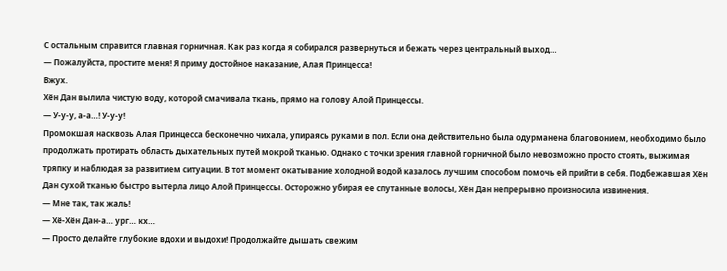С остальным справится главная горничная. Как раз когда я собирался развернуться и бежать через центральный выход…
— Пожалуйста, простите меня! Я приму достойное наказание, Алая Принцесса!
Вжух.
Хён Дан вылила чистую воду, которой смачивала ткань, прямо на голову Алой Принцессы.
— У-у-у, а-а…! У-у-у!
Промокшая насквозь Алая Принцесса бесконечно чихала, упираясь руками в пол. Если она действительно была одурманена благовонием, необходимо было продолжать протирать область дыхательных путей мокрой тканью. Однако с точки зрения главной горничной было невозможно просто стоять, выжимая тряпку и наблюдая за развитием ситуации. В тот момент окатывание холодной водой казалось лучшим способом помочь ей прийти в себя. Подбежавшая Хён Дан сухой тканью быстро вытерла лицо Алой Принцессы. Осторожно убирая ее спутанные волосы, Хён Дан непрерывно произносила извинения.
— Мне так, так жаль!
— Хё-Хён Дан-а… ург… кх…
— Просто делайте глубокие вдохи и выдохи! Продолжайте дышать свежим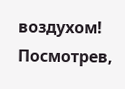воздухом!
Посмотрев,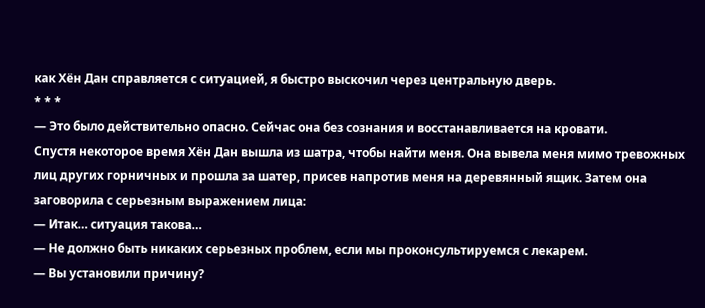как Хён Дан справляется с ситуацией, я быстро выскочил через центральную дверь.
* * *
— Это было действительно опасно. Сейчас она без сознания и восстанавливается на кровати.
Спустя некоторое время Хён Дан вышла из шатра, чтобы найти меня. Она вывела меня мимо тревожных лиц других горничных и прошла за шатер, присев напротив меня на деревянный ящик. Затем она заговорила с серьезным выражением лица:
— Итак… ситуация такова…
— Не должно быть никаких серьезных проблем, если мы проконсультируемся с лекарем.
— Вы установили причину?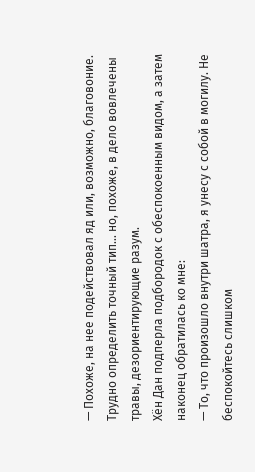— Похоже, на нее подействовал яд или, возможно, благовоние. Трудно определить точный тип… но, похоже, в дело вовлечены травы, дезориентирующие разум.
Хён Дан подперла подбородок с обеспокоенным видом, а затем наконец обратилась ко мне:
— То, что произошло внутри шатра, я унесу с собой в могилу. Не беспокойтесь слишком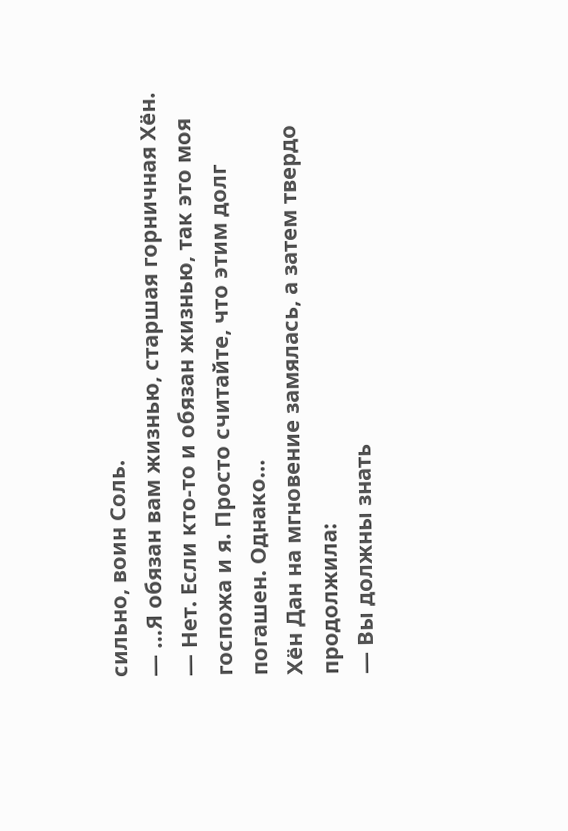сильно, воин Соль.
— …Я обязан вам жизнью, старшая горничная Хён.
— Нет. Если кто-то и обязан жизнью, так это моя госпожа и я. Просто считайте, что этим долг погашен. Однако…
Хён Дан на мгновение замялась, а затем твердо продолжила:
— Вы должны знать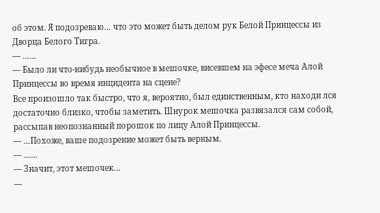об этом. Я подозреваю… что это может быть делом рук Белой Принцессы из Дворца Белого Тигра.
— ……
— Было ли что-нибудь необычное в мешочке, висевшем на эфесе меча Алой Принцессы во время инцидента на сцене?
Все произошло так быстро, что я, вероятно, был единственным, кто находи лся достаточно близко, чтобы заметить. Шнурок мешочка развязался сам собой, рассыпав неопознанный порошок по лицу Алой Принцессы.
— …Похоже, ваше подозрение может быть верным.
— ……
— Значит, этот мешочек…
—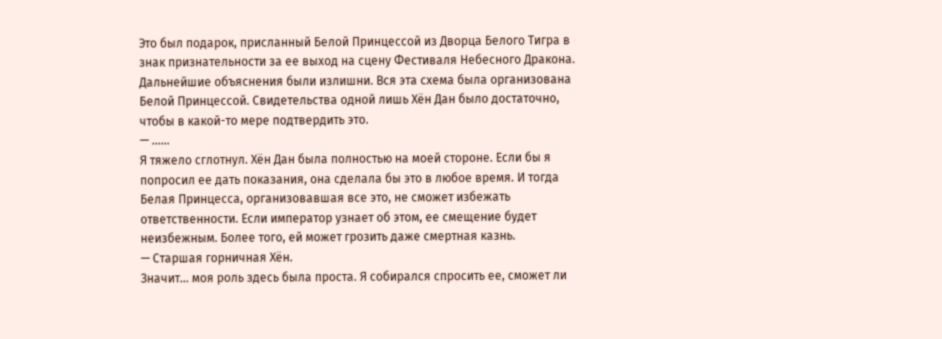Это был подарок, присланный Белой Принцессой из Дворца Белого Тигра в знак признательности за ее выход на сцену Фестиваля Небесного Дракона.
Дальнейшие объяснения были излишни. Вся эта схема была организована Белой Принцессой. Свидетельства одной лишь Хён Дан было достаточно, чтобы в какой-то мере подтвердить это.
— ……
Я тяжело сглотнул. Хён Дан была полностью на моей стороне. Если бы я попросил ее дать показания, она сделала бы это в любое время. И тогда Белая Принцесса, организовавшая все это, не сможет избежать ответственности. Если император узнает об этом, ее смещение будет неизбежным. Более того, ей может грозить даже смертная казнь.
— Старшая горничная Хён.
Значит… моя роль здесь была проста. Я собирался спросить ее, сможет ли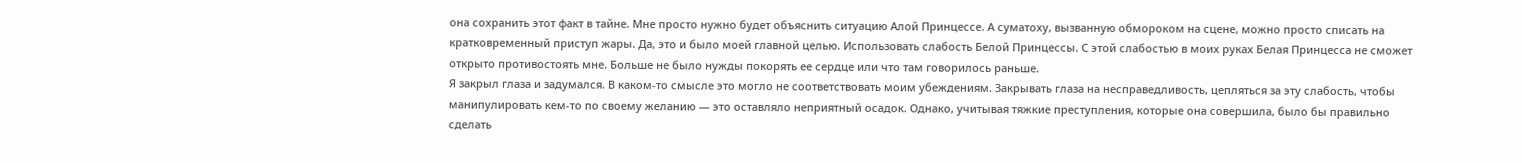она сохранить этот факт в тайне. Мне просто нужно будет объяснить ситуацию Алой Принцессе. А суматоху, вызванную обмороком на сцене, можно просто списать на кратковременный приступ жары. Да, это и было моей главной целью. Использовать слабость Белой Принцессы. С этой слабостью в моих руках Белая Принцесса не сможет открыто противостоять мне. Больше не было нужды покорять ее сердце или что там говорилось раньше.
Я закрыл глаза и задумался. В каком-то смысле это могло не соответствовать моим убеждениям. Закрывать глаза на несправедливость, цепляться за эту слабость, чтобы манипулировать кем-то по своему желанию — это оставляло неприятный осадок. Однако, учитывая тяжкие преступления, которые она совершила, было бы правильно сделать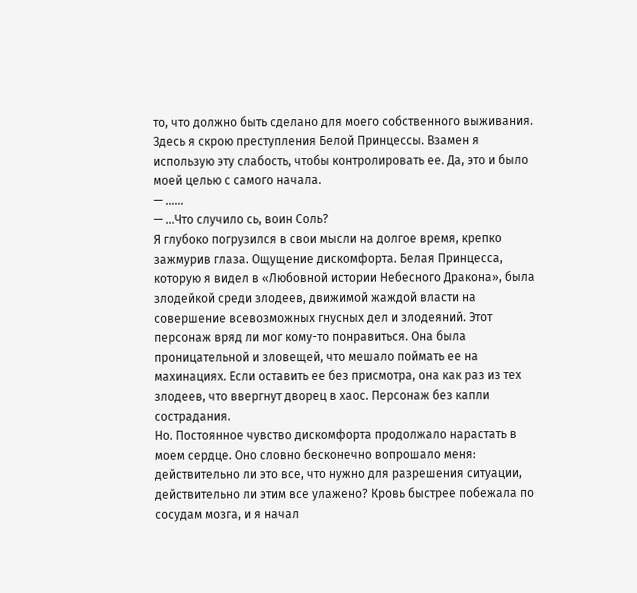то, что должно быть сделано для моего собственного выживания. Здесь я скрою преступления Белой Принцессы. Взамен я использую эту слабость, чтобы контролировать ее. Да, это и было моей целью с самого начала.
— ……
— …Что случило сь, воин Соль?
Я глубоко погрузился в свои мысли на долгое время, крепко зажмурив глаза. Ощущение дискомфорта. Белая Принцесса, которую я видел в «Любовной истории Небесного Дракона», была злодейкой среди злодеев, движимой жаждой власти на совершение всевозможных гнусных дел и злодеяний. Этот персонаж вряд ли мог кому-то понравиться. Она была проницательной и зловещей, что мешало поймать ее на махинациях. Если оставить ее без присмотра, она как раз из тех злодеев, что ввергнут дворец в хаос. Персонаж без капли сострадания.
Но. Постоянное чувство дискомфорта продолжало нарастать в моем сердце. Оно словно бесконечно вопрошало меня: действительно ли это все, что нужно для разрешения ситуации, действительно ли этим все улажено? Кровь быстрее побежала по сосудам мозга, и я начал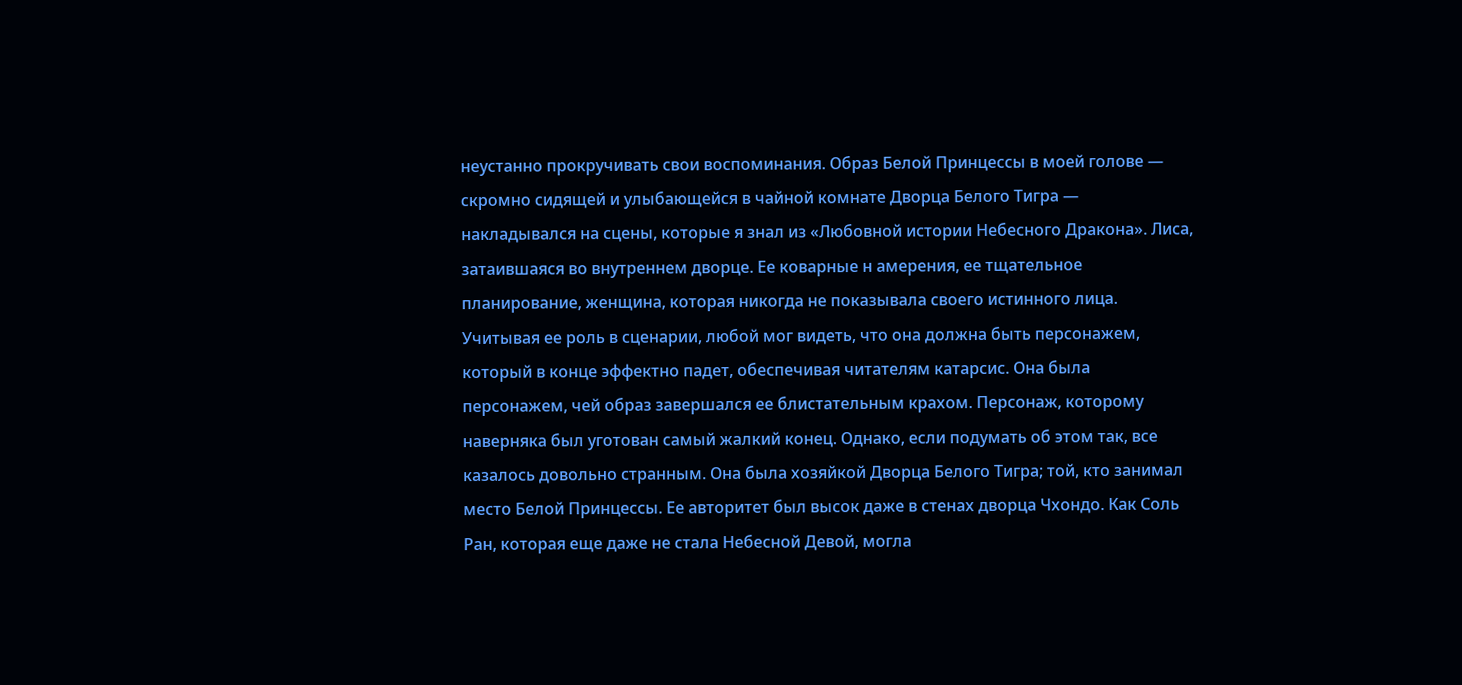неустанно прокручивать свои воспоминания. Образ Белой Принцессы в моей голове — скромно сидящей и улыбающейся в чайной комнате Дворца Белого Тигра — накладывался на сцены, которые я знал из «Любовной истории Небесного Дракона». Лиса, затаившаяся во внутреннем дворце. Ее коварные н амерения, ее тщательное планирование, женщина, которая никогда не показывала своего истинного лица.
Учитывая ее роль в сценарии, любой мог видеть, что она должна быть персонажем, который в конце эффектно падет, обеспечивая читателям катарсис. Она была персонажем, чей образ завершался ее блистательным крахом. Персонаж, которому наверняка был уготован самый жалкий конец. Однако, если подумать об этом так, все казалось довольно странным. Она была хозяйкой Дворца Белого Тигра; той, кто занимал место Белой Принцессы. Ее авторитет был высок даже в стенах дворца Чхондо. Как Соль Ран, которая еще даже не стала Небесной Девой, могла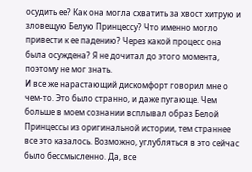осудить ее? Как она могла схватить за хвост хитрую и зловещую Белую Принцессу? Что именно могло привести к ее падению? Через какой процесс она была осуждена? Я не дочитал до этого момента, поэтому не мог знать.
И все же нарастающий дискомфорт говорил мне о чем-то. Это было странно, и даже пугающе. Чем больше в моем сознании всплывал образ Белой Принцессы из оригинальной истории, тем страннее все это казалось. Возможно, углубляться в это сейчас было бессмысленно. Да, все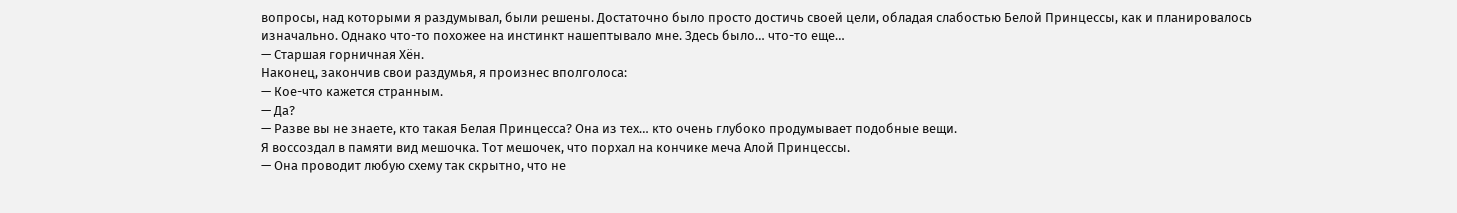вопросы, над которыми я раздумывал, были решены. Достаточно было просто достичь своей цели, обладая слабостью Белой Принцессы, как и планировалось изначально. Однако что-то похожее на инстинкт нашептывало мне. Здесь было… что-то еще…
— Старшая горничная Хён.
Наконец, закончив свои раздумья, я произнес вполголоса:
— Кое-что кажется странным.
— Да?
— Разве вы не знаете, кто такая Белая Принцесса? Она из тех… кто очень глубоко продумывает подобные вещи.
Я воссоздал в памяти вид мешочка. Тот мешочек, что порхал на кончике меча Алой Принцессы.
— Она проводит любую схему так скрытно, что не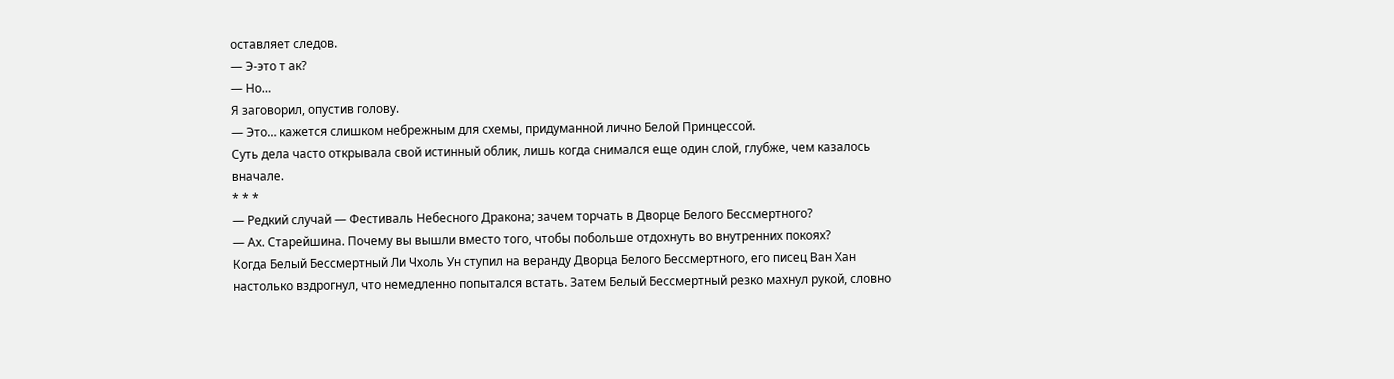оставляет следов.
— Э-это т ак?
— Но…
Я заговорил, опустив голову.
— Это… кажется слишком небрежным для схемы, придуманной лично Белой Принцессой.
Суть дела часто открывала свой истинный облик, лишь когда снимался еще один слой, глубже, чем казалось вначале.
* * *
— Редкий случай — Фестиваль Небесного Дракона; зачем торчать в Дворце Белого Бессмертного?
— Ах. Старейшина. Почему вы вышли вместо того, чтобы побольше отдохнуть во внутренних покоях?
Когда Белый Бессмертный Ли Чхоль Ун ступил на веранду Дворца Белого Бессмертного, его писец Ван Хан настолько вздрогнул, что немедленно попытался встать. Затем Белый Бессмертный резко махнул рукой, словно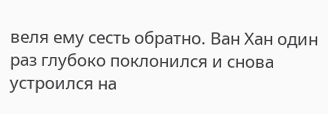веля ему сесть обратно. Ван Хан один раз глубоко поклонился и снова устроился на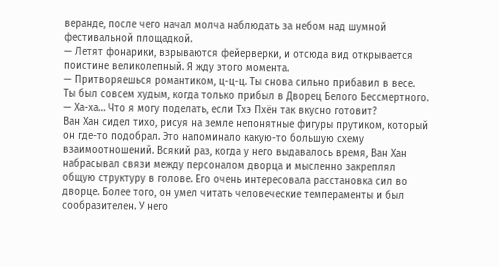веранде, после чего начал молча наблюдать за небом над шумной фестивальной площадкой.
— Летят фонарики, взрываются фейерверки, и отсюда вид открывается поистине великолепный. Я жду этого момента.
— Притворяешься романтиком, ц-ц-ц. Ты снова сильно прибавил в весе. Ты был совсем худым, когда только прибыл в Дворец Белого Бессмертного.
— Ха-ха… Что я могу поделать, если Тхэ Пхён так вкусно готовит?
Ван Хан сидел тихо, рисуя на земле непонятные фигуры прутиком, который он где-то подобрал. Это напоминало какую-то большую схему взаимоотношений. Всякий раз, когда у него выдавалось время, Ван Хан набрасывал связи между персоналом дворца и мысленно закреплял общую структуру в голове. Его очень интересовала расстановка сил во дворце. Более того, он умел читать человеческие темпераменты и был сообразителен. У него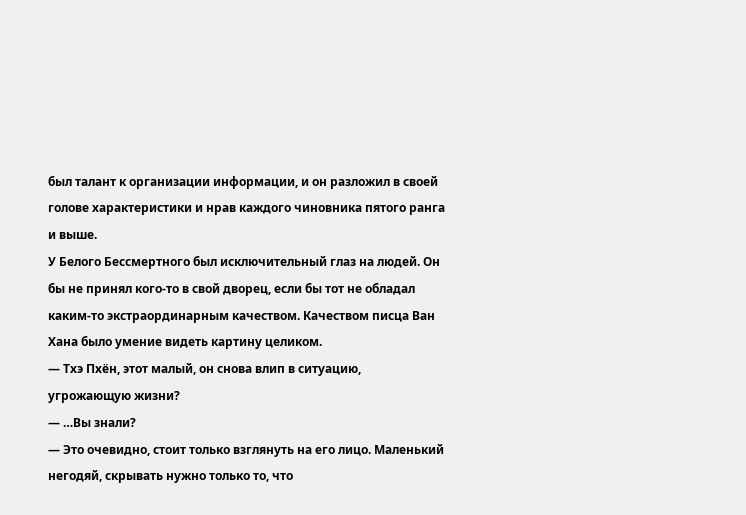был талант к организации информации, и он разложил в своей голове характеристики и нрав каждого чиновника пятого ранга и выше.
У Белого Бессмертного был исключительный глаз на людей. Он бы не принял кого-то в свой дворец, если бы тот не обладал каким-то экстраординарным качеством. Качеством писца Ван Хана было умение видеть картину целиком.
— Тхэ Пхён, этот малый, он снова влип в ситуацию, угрожающую жизни?
— …Вы знали?
— Это очевидно, стоит только взглянуть на его лицо. Маленький негодяй, скрывать нужно только то, что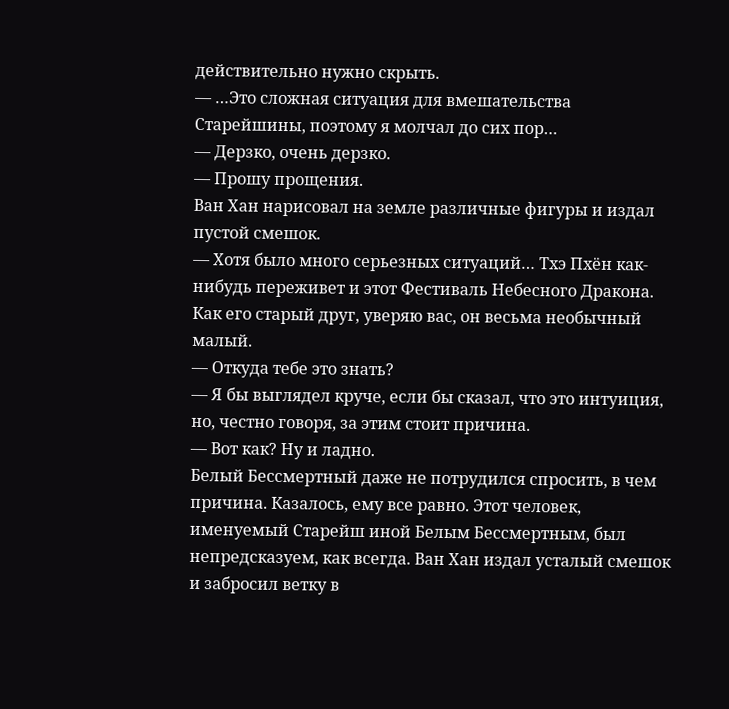действительно нужно скрыть.
— …Это сложная ситуация для вмешательства Старейшины, поэтому я молчал до сих пор…
— Дерзко, очень дерзко.
— Прошу прощения.
Ван Хан нарисовал на земле различные фигуры и издал пустой смешок.
— Хотя было много серьезных ситуаций… Тхэ Пхён как-нибудь переживет и этот Фестиваль Небесного Дракона. Как его старый друг, уверяю вас, он весьма необычный малый.
— Откуда тебе это знать?
— Я бы выглядел круче, если бы сказал, что это интуиция, но, честно говоря, за этим стоит причина.
— Вот как? Ну и ладно.
Белый Бессмертный даже не потрудился спросить, в чем причина. Казалось, ему все равно. Этот человек, именуемый Старейш иной Белым Бессмертным, был непредсказуем, как всегда. Ван Хан издал усталый смешок и забросил ветку в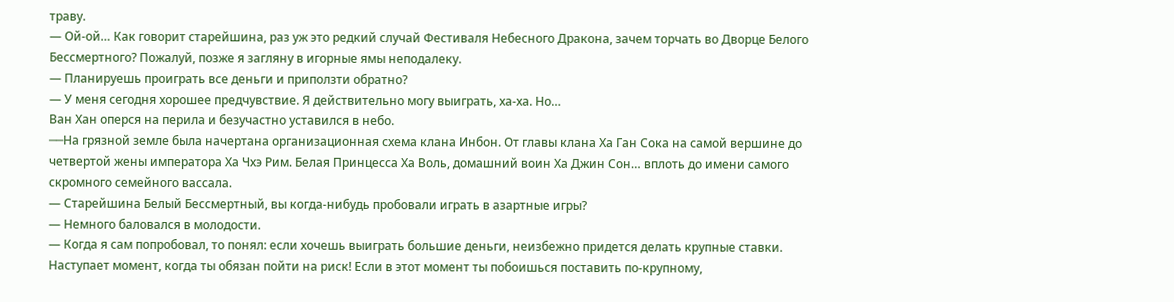траву.
— Ой-ой… Как говорит старейшина, раз уж это редкий случай Фестиваля Небесного Дракона, зачем торчать во Дворце Белого Бессмертного? Пожалуй, позже я загляну в игорные ямы неподалеку.
— Планируешь проиграть все деньги и приползти обратно?
— У меня сегодня хорошее предчувствие. Я действительно могу выиграть, ха-ха. Но…
Ван Хан оперся на перила и безучастно уставился в небо.
──На грязной земле была начертана организационная схема клана Инбон. От главы клана Ха Ган Сока на самой вершине до четвертой жены императора Ха Чхэ Рим. Белая Принцесса Ха Воль, домашний воин Ха Джин Сон… вплоть до имени самого скромного семейного вассала.
— Старейшина Белый Бессмертный, вы когда-нибудь пробовали играть в азартные игры?
— Немного баловался в молодости.
— Когда я сам попробовал, то понял: если хочешь выиграть большие деньги, неизбежно придется делать крупные ставки. Наступает момент, когда ты обязан пойти на риск! Если в этот момент ты побоишься поставить по-крупному,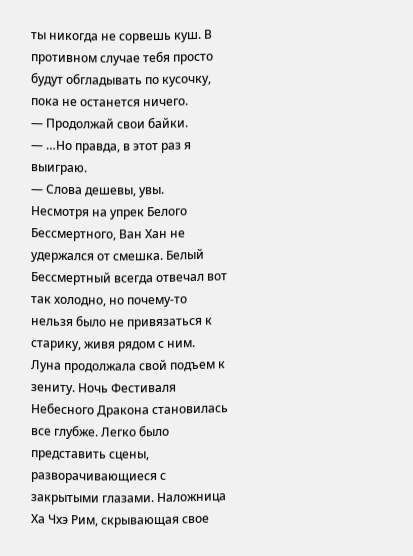ты никогда не сорвешь куш. В противном случае тебя просто будут обгладывать по кусочку, пока не останется ничего.
— Продолжай свои байки.
— …Но правда, в этот раз я выиграю.
— Слова дешевы, увы.
Несмотря на упрек Белого Бессмертного, Ван Хан не удержался от смешка. Белый Бессмертный всегда отвечал вот так холодно, но почему-то нельзя было не привязаться к старику, живя рядом с ним.
Луна продолжала свой подъем к зениту. Ночь Фестиваля Небесного Дракона становилась все глубже. Легко было представить сцены, разворачивающиеся с закрытыми глазами. Наложница Ха Чхэ Рим, скрывающая свое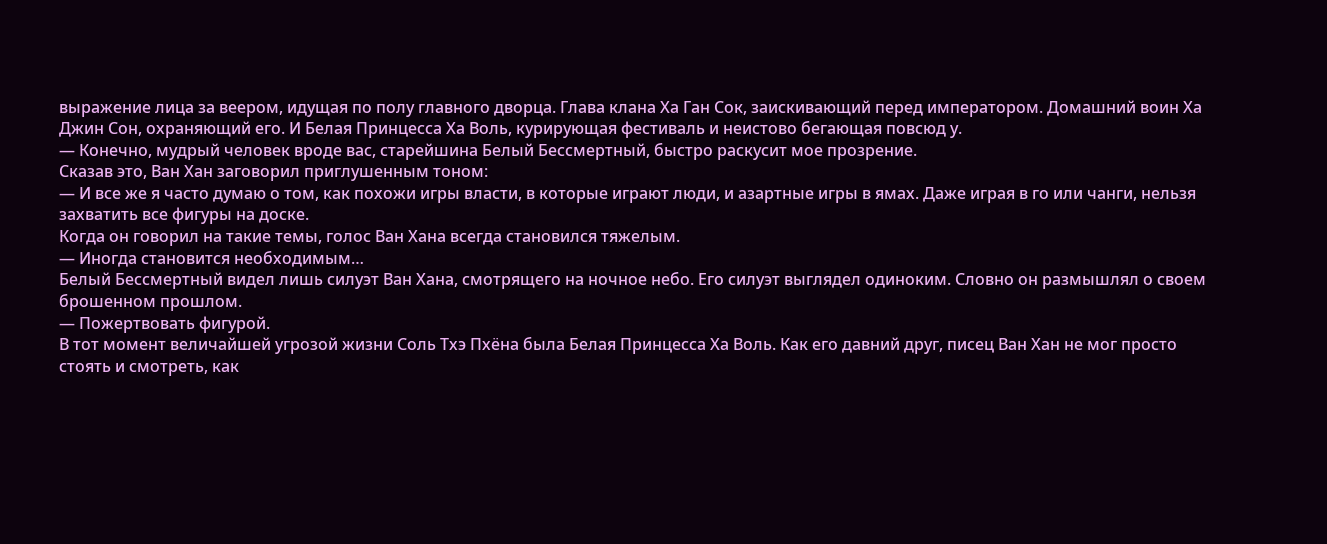выражение лица за веером, идущая по полу главного дворца. Глава клана Ха Ган Сок, заискивающий перед императором. Домашний воин Ха Джин Сон, охраняющий его. И Белая Принцесса Ха Воль, курирующая фестиваль и неистово бегающая повсюд у.
— Конечно, мудрый человек вроде вас, старейшина Белый Бессмертный, быстро раскусит мое прозрение.
Сказав это, Ван Хан заговорил приглушенным тоном:
— И все же я часто думаю о том, как похожи игры власти, в которые играют люди, и азартные игры в ямах. Даже играя в го или чанги, нельзя захватить все фигуры на доске.
Когда он говорил на такие темы, голос Ван Хана всегда становился тяжелым.
— Иногда становится необходимым…
Белый Бессмертный видел лишь силуэт Ван Хана, смотрящего на ночное небо. Его силуэт выглядел одиноким. Словно он размышлял о своем брошенном прошлом.
— Пожертвовать фигурой.
В тот момент величайшей угрозой жизни Соль Тхэ Пхёна была Белая Принцесса Ха Воль. Как его давний друг, писец Ван Хан не мог просто стоять и смотреть, как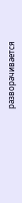разворачивается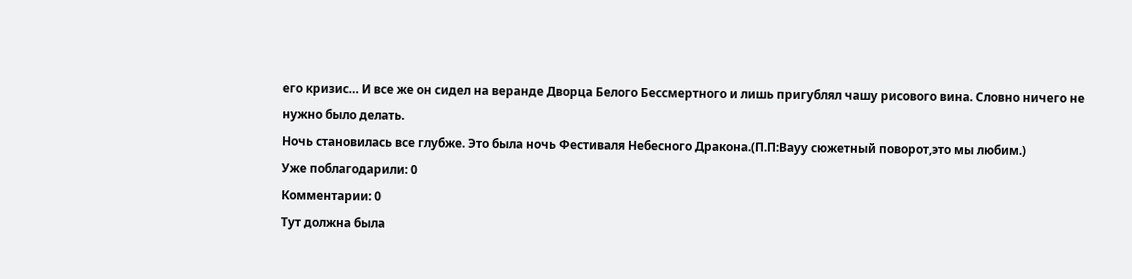его кризис… И все же он сидел на веранде Дворца Белого Бессмертного и лишь пригублял чашу рисового вина. Словно ничего не нужно было делать.
Ночь становилась все глубже. Это была ночь Фестиваля Небесного Дракона.(П.П:Вауу сюжетный поворот,это мы любим.)
Уже поблагодарили: 0
Комментарии: 0
Тут должна была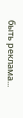быть реклама...